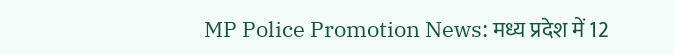MP Police Promotion News: मध्य प्रदेश में 12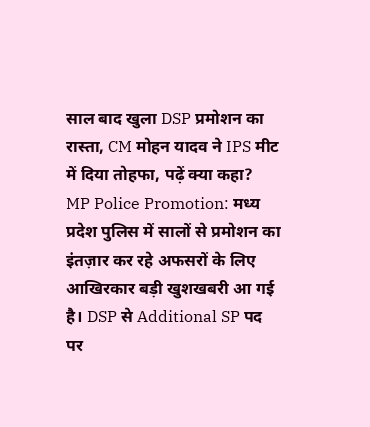साल बाद खुला DSP प्रमोशन का रास्ता, CM मोहन यादव ने IPS मीट में दिया तोहफा, पढ़ें क्या कहा?
MP Police Promotion: मध्य प्रदेश पुलिस में सालों से प्रमोशन का इंतज़ार कर रहे अफसरों के लिए आखिरकार बड़ी खुशखबरी आ गई है। DSP से Additional SP पद पर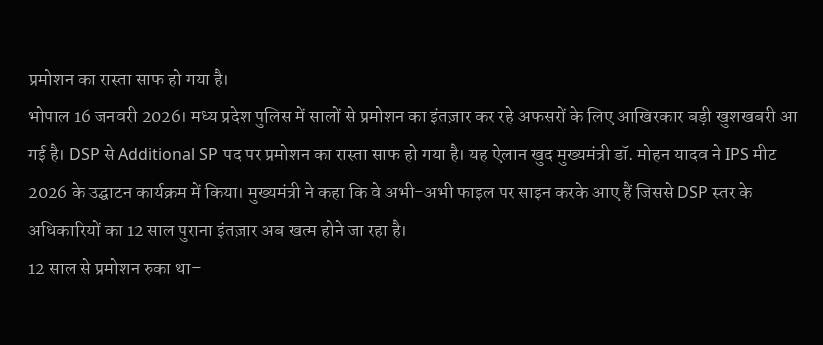प्रमोशन का रास्ता साफ हो गया है।
भोपाल 16 जनवरी 2026। मध्य प्रदेश पुलिस में सालों से प्रमोशन का इंतज़ार कर रहे अफसरों के लिए आखिरकार बड़ी खुशखबरी आ गई है। DSP से Additional SP पद पर प्रमोशन का रास्ता साफ हो गया है। यह ऐलान खुद मुख्यमंत्री डॉ. मोहन यादव ने IPS मीट 2026 के उद्घाटन कार्यक्रम में किया। मुख्यमंत्री ने कहा कि वे अभी-अभी फाइल पर साइन करके आए हैं जिससे DSP स्तर के अधिकारियों का 12 साल पुराना इंतज़ार अब खत्म होने जा रहा है।
12 साल से प्रमोशन रुका था–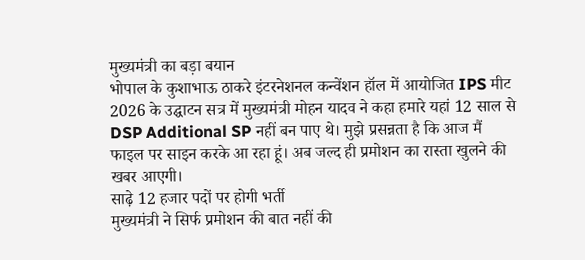मुख्यमंत्री का बड़ा बयान
भोपाल के कुशाभाऊ ठाकरे इंटरनेशनल कन्वेंशन हॉल में आयोजित IPS मीट 2026 के उद्घाटन सत्र में मुख्यमंत्री मोहन यादव ने कहा हमारे यहां 12 साल से DSP Additional SP नहीं बन पाए थे। मुझे प्रसन्नता है कि आज मैं फाइल पर साइन करके आ रहा हूं। अब जल्द ही प्रमोशन का रास्ता खुलने की खबर आएगी।
साढ़े 12 हजार पदों पर होगी भर्ती
मुख्यमंत्री ने सिर्फ प्रमोशन की बात नहीं की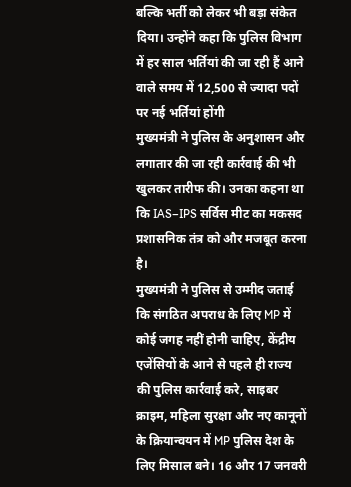बल्कि भर्ती को लेकर भी बड़ा संकेत दिया। उन्होंने कहा कि पुलिस विभाग में हर साल भर्तियां की जा रही हैं आने वाले समय में 12,500 से ज्यादा पदों पर नई भर्तियां होंगी
मुख्यमंत्री ने पुलिस के अनुशासन और लगातार की जा रही कार्रवाई की भी खुलकर तारीफ की। उनका कहना था कि IAS–IPS सर्विस मीट का मकसद प्रशासनिक तंत्र को और मजबूत करना है।
मुख्यमंत्री ने पुलिस से उम्मीद जताई कि संगठित अपराध के लिए MP में कोई जगह नहीं होनी चाहिए, केंद्रीय एजेंसियों के आने से पहले ही राज्य की पुलिस कार्रवाई करे, साइबर क्राइम, महिला सुरक्षा और नए कानूनों के क्रियान्वयन में MP पुलिस देश के लिए मिसाल बने। 16 और 17 जनवरी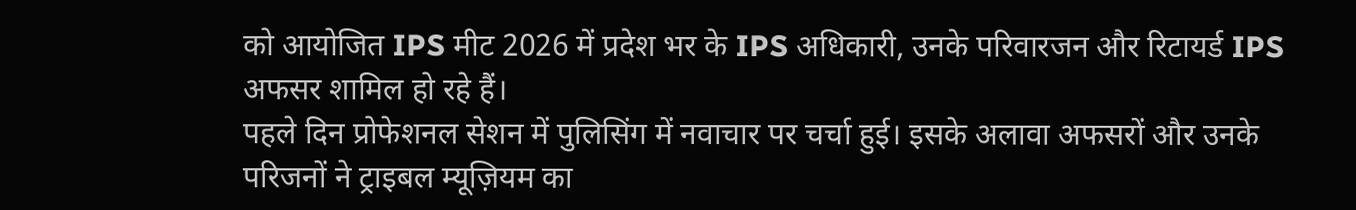को आयोजित IPS मीट 2026 में प्रदेश भर के IPS अधिकारी, उनके परिवारजन और रिटायर्ड IPS अफसर शामिल हो रहे हैं।
पहले दिन प्रोफेशनल सेशन में पुलिसिंग में नवाचार पर चर्चा हुई। इसके अलावा अफसरों और उनके परिजनों ने ट्राइबल म्यूज़ियम का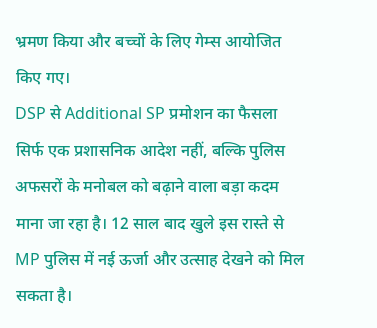भ्रमण किया और बच्चों के लिए गेम्स आयोजित किए गए।
DSP से Additional SP प्रमोशन का फैसला सिर्फ एक प्रशासनिक आदेश नहीं, बल्कि पुलिस अफसरों के मनोबल को बढ़ाने वाला बड़ा कदम माना जा रहा है। 12 साल बाद खुले इस रास्ते से MP पुलिस में नई ऊर्जा और उत्साह देखने को मिल सकता है।